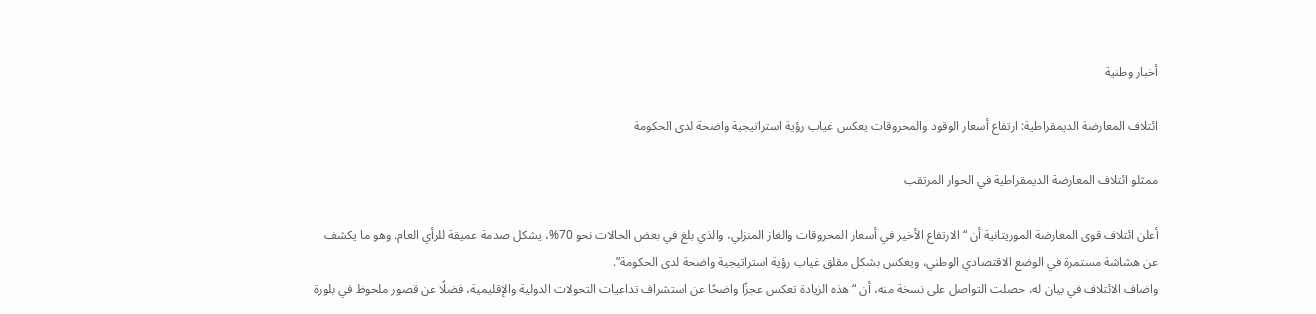أخبار وطنية

ائتلاف المعارضة الديمقراطية: ارتفاع أسعار الوقود والمحروقات يعكس غياب رؤية استراتيجية واضحة لدى الحكومة

ممثلو ائتلاف المعارضة الديمقراطية في الحوار المرتقب

أعلن ائتلاف قوى المعارضة الموريتانية أن “الارتفاع الأخير في أسعار المحروقات والغاز المنزلي، والذي بلغ في بعض الحالات نحو 70%، يشكل صدمة عميقة للرأي العام. وهو ما يكشف عن هشاشة مستمرة في الوضع الاقتصادي الوطني، ويعكس بشكل مقلق غياب رؤية استراتيجية واضحة لدى الحكومة”.
واضاف الائتلاف في بيان له، حصلت التواصل على نسخة منه، أن “هذه الزيادة تعكس عجزًا واضحًا عن استشراف تداعيات التحولات الدولية والإقليمية، فضلًا عن قصور ملحوظ في بلورة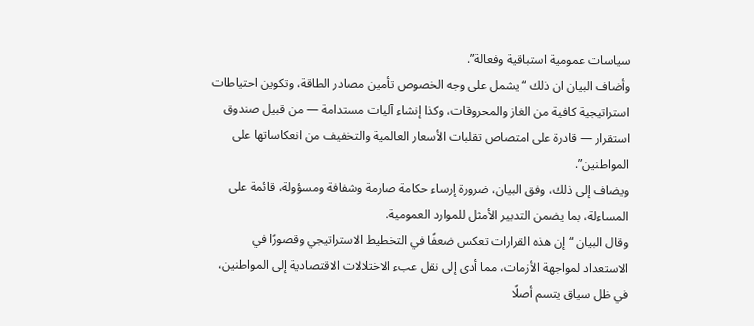سياسات عمومية استباقية وفعالة”.
وأضاف البيان ان ذلك “يشمل على وجه الخصوص تأمين مصادر الطاقة، وتكوين احتياطات استراتيجية كافية من الغاز والمحروقات، وكذا إنشاء آليات مستدامة — من قبيل صندوق استقرار — قادرة على امتصاص تقلبات الأسعار العالمية والتخفيف من انعكاساتها على المواطنين”.
ويضاف إلى ذلك، وفق البيان، ضرورة إرساء حكامة صارمة وشفافة ومسؤولة، قائمة على المساءلة، بما يضمن التدبير الأمثل للموارد العمومية.
وقال البيان “إن هذه القرارات تعكس ضعفًا في التخطيط الاستراتيجي وقصورًا في الاستعداد لمواجهة الأزمات، مما أدى إلى نقل عبء الاختلالات الاقتصادية إلى المواطنين، في ظل سياق يتسم أصلًا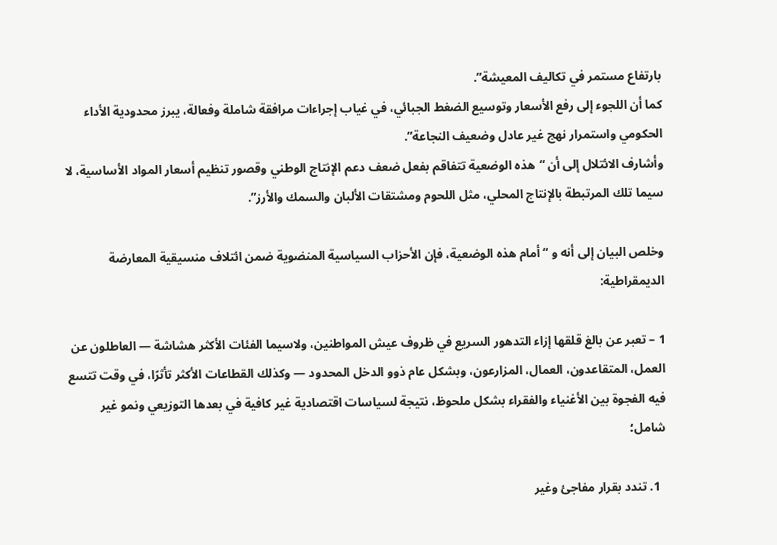بارتفاع مستمر في تكاليف المعيشة”.
كما أن اللجوء إلى رفع الأسعار وتوسيع الضغط الجبائي، في غياب إجراءات مرافقة شاملة وفعالة، يبرز محدودية الأداء الحكومي واستمرار نهج غير عادل وضعيف النجاعة”.
وأشارف الائتلال إلى أن “هذه الوضعية تتفاقم بفعل ضعف دعم الإنتاج الوطني وقصور تنظيم أسعار المواد الأساسية، لا سيما تلك المرتبطة بالإنتاج المحلي، مثل اللحوم ومشتقات الألبان والسمك والأرز”.

وخلص البيان إلى أنه و “أمام هذه الوضعية، فإن الأحزاب السياسية المنضوية ضمن ائتلاف منسيقية المعارضة الديمقراطية:

1 – تعبر عن بالغ قلقها إزاء التدهور السريع في ظروف عيش المواطنين، ولاسيما الفئات الأكثر هشاشة — العاطلون عن العمل، المتقاعدون، العمال، المزارعون، وبشكل عام ذوو الدخل المحدود — وكذلك القطاعات الأكثر تأثرًا، في وقت تتسع فيه الفجوة بين الأغنياء والفقراء بشكل ملحوظ، نتيجة لسياسات اقتصادية غير كافية في بعدها التوزيعي ونمو غير شامل؛

  1. تندد بقرار مفاجئ وغير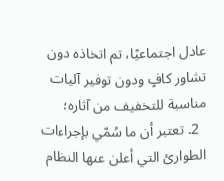عادل اجتماعيًا، تم اتخاذه دون تشاور كافٍ ودون توفير آليات مناسبة للتخفيف من آثاره؛
  2. تعتبر أن ما سُمّي بإجراءات الطوارئ التي أعلن عنها النظام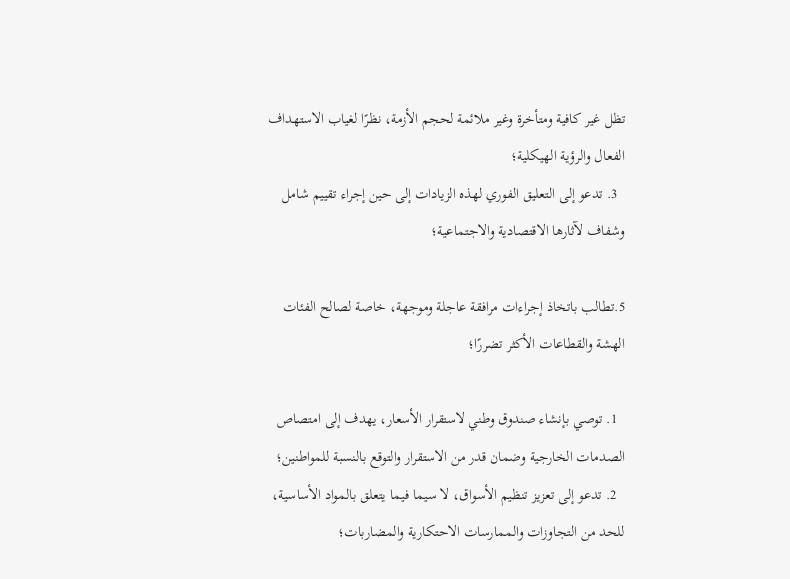تظل غير كافية ومتأخرة وغير ملائمة لحجم الأزمة، نظرًا لغياب الاستهداف الفعال والرؤية الهيكلية؛
  3. تدعو إلى التعليق الفوري لهذه الزيادات إلى حين إجراء تقييم شامل وشفاف لآثارها الاقتصادية والاجتماعية؛

5.تطالب باتخاذ إجراءات مرافقة عاجلة وموجهة، خاصة لصالح الفئات الهشة والقطاعات الأكثر تضررًا؛

  1. توصي بإنشاء صندوق وطني لاستقرار الأسعار، يهدف إلى امتصاص الصدمات الخارجية وضمان قدر من الاستقرار والتوقع بالنسبة للمواطنين؛
  2. تدعو إلى تعزيز تنظيم الأسواق، لا سيما فيما يتعلق بالمواد الأساسية، للحد من التجاوزات والممارسات الاحتكارية والمضاربات؛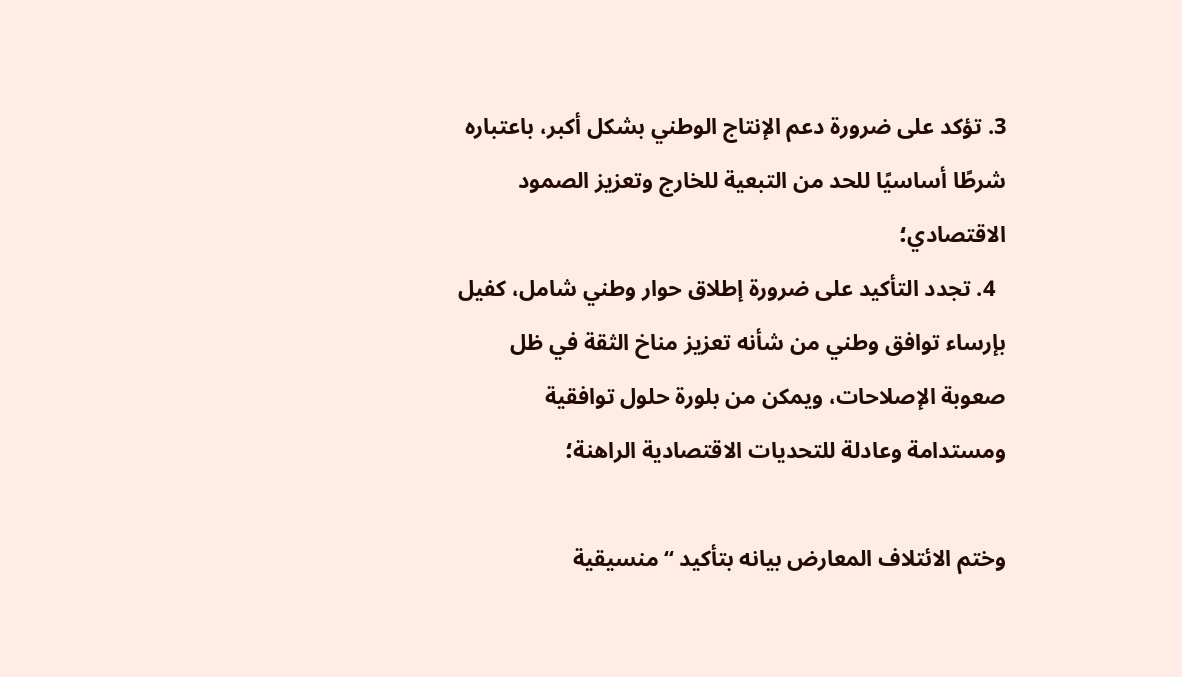3. تؤكد على ضرورة دعم الإنتاج الوطني بشكل أكبر، باعتباره شرطًا أساسيًا للحد من التبعية للخارج وتعزيز الصمود الاقتصادي؛
  4. تجدد التأكيد على ضرورة إطلاق حوار وطني شامل، كفيل بإرساء توافق وطني من شأنه تعزيز مناخ الثقة في ظل صعوبة الإصلاحات، ويمكن من بلورة حلول توافقية ومستدامة وعادلة للتحديات الاقتصادية الراهنة؛

وختم الائتلاف المعارض بيانه بتأكيد “منسيقية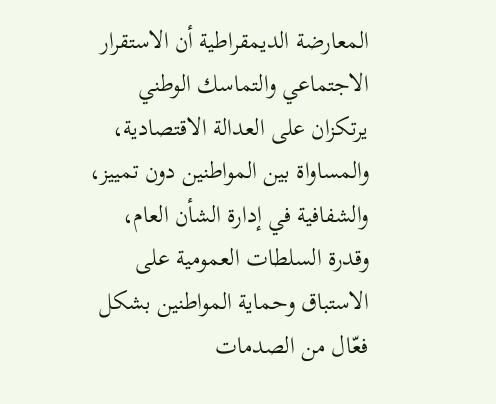المعارضة الديمقراطية أن الاستقرار الاجتماعي والتماسك الوطني يرتكزان على العدالة الاقتصادية، والمساواة بين المواطنين دون تمييز، والشفافية في إدارة الشأن العام، وقدرة السلطات العمومية على الاستباق وحماية المواطنين بشكل فعّال من الصدمات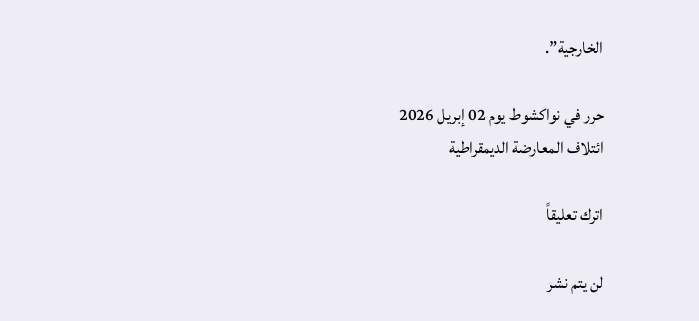الخارجية”.

حرر في نواكشوط يوم 02 إبريل 2026
ائتلاف المعارضة الديمقراطية

اترك تعليقاً

لن يتم نشر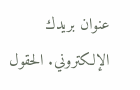عنوان بريدك الإلكتروني. الحقول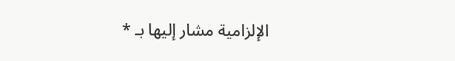الإلزامية مشار إليها بـ *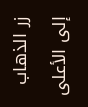زر الذهاب إلى الأعلى